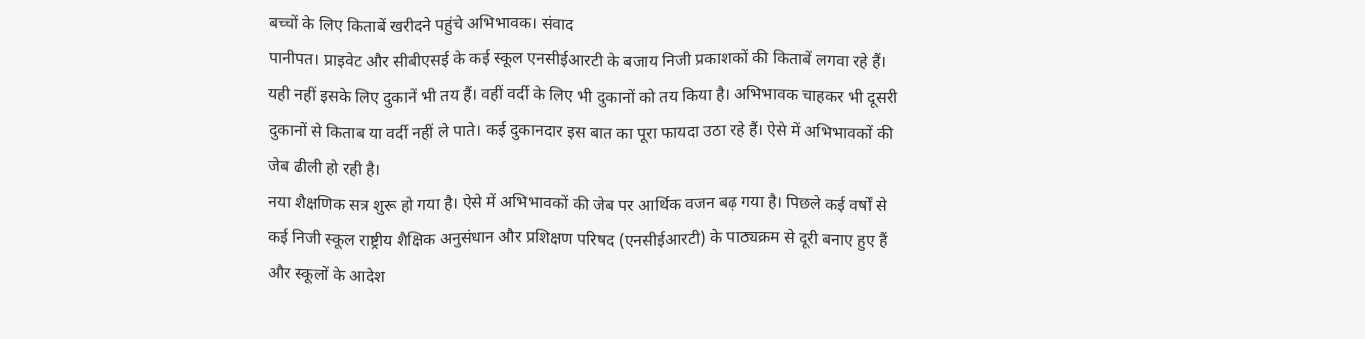बच्चों के लिए किताबें खरीदने पहुंचे अभिभावक। संवाद
पानीपत। प्राइवेट और सीबीएसई के कई स्कूल एनसीईआरटी के बजाय निजी प्रकाशकों की किताबें लगवा रहे हैं। यही नहीं इसके लिए दुकानें भी तय हैं। वहीं वर्दी के लिए भी दुकानों को तय किया है। अभिभावक चाहकर भी दूसरी दुकानों से किताब या वर्दी नहीं ले पाते। कई दुकानदार इस बात का पूरा फायदा उठा रहे हैं। ऐसे में अभिभावकों की जेब ढीली हो रही है।
नया शैक्षणिक सत्र शुरू हो गया है। ऐसे में अभिभावकों की जेब पर आर्थिक वजन बढ़ गया है। पिछले कई वर्षों से कई निजी स्कूल राष्ट्रीय शैक्षिक अनुसंधान और प्रशिक्षण परिषद (एनसीईआरटी) के पाठ्यक्रम से दूरी बनाए हुए हैं और स्कूलों के आदेश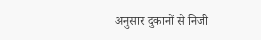अनुसार दुकानों से निजी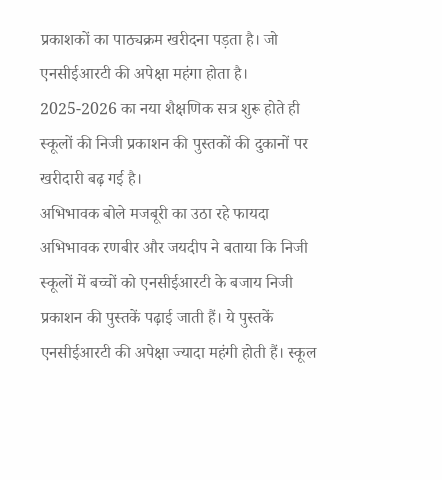प्रकाशकों का पाठ्यक्रम खरीदना पड़ता है। जो एनसीईआरटी की अपेक्षा महंगा होता है। 2025-2026 का नया शैक्षणिक सत्र शुरू होते ही स्कूलों की निजी प्रकाशन की पुस्तकों की दुकानों पर खरीदारी बढ़ गई है।
अभिभावक बोले मजबूरी का उठा रहे फायदा
अभिभावक रणबीर और जयदीप ने बताया कि निजी स्कूलों में बच्चों को एनसीईआरटी के बजाय निजी प्रकाशन की पुस्तकें पढ़ाई जाती हैं। ये पुस्तकें एनसीईआरटी की अपेक्षा ज्यादा महंगी होती हैं। स्कूल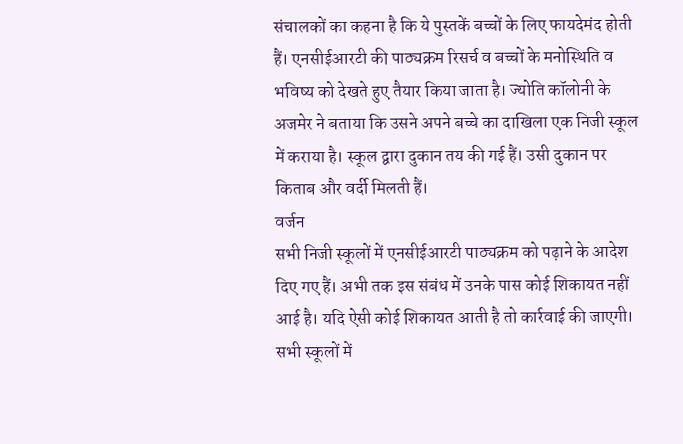संचालकों का कहना है कि ये पुस्तकें बच्चों के लिए फायदेमंद होती हैं। एनसीईआरटी की पाठ्यक्रम रिसर्च व बच्चों के मनोस्थिति व भविष्य को देखते हुए तैयार किया जाता है। ज्योति कॉलोनी के अजमेर ने बताया कि उसने अपने बच्चे का दाखिला एक निजी स्कूल में कराया है। स्कूल द्वारा दुकान तय की गई हैं। उसी दुकान पर किताब और वर्दी मिलती हैं।
वर्जन
सभी निजी स्कूलों में एनसीईआरटी पाठ्यक्रम को पढ़ाने के आदेश दिए गए हैं। अभी तक इस संबंध में उनके पास कोई शिकायत नहीं आई है। यदि ऐसी कोई शिकायत आती है तो कार्रवाई की जाएगी। सभी स्कूलों में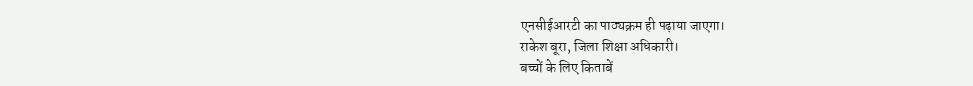एनसीईआरटी का पाठ्यक्रम ही पढ़ाया जाएगा।
राकेश बूरा, जिला शिक्षा अधिकारी।
बच्चों के लिए किताबें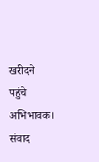खरीदने पहुंचे अभिभावक। संवाद